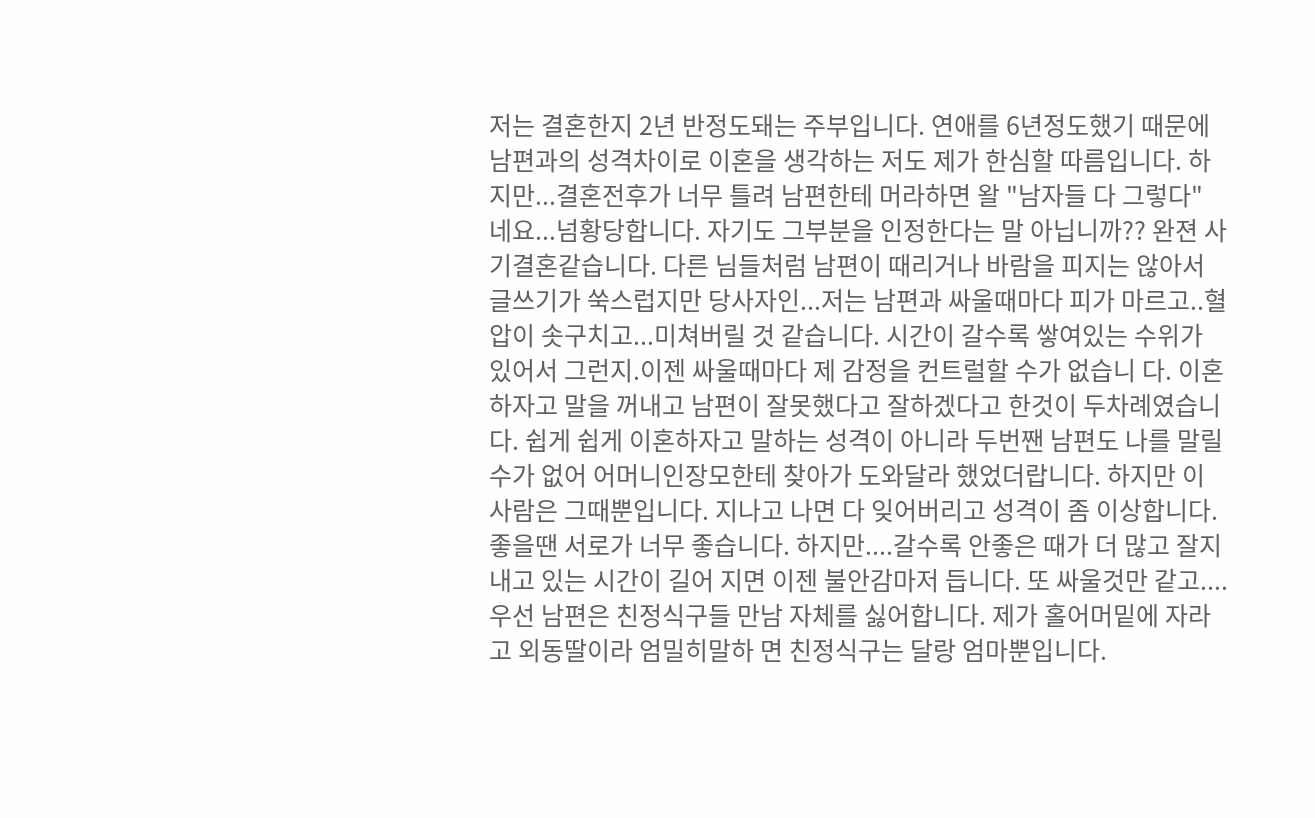저는 결혼한지 2년 반정도돼는 주부입니다. 연애를 6년정도했기 때문에 남편과의 성격차이로 이혼을 생각하는 저도 제가 한심할 따름입니다. 하지만...결혼전후가 너무 틀려 남편한테 머라하면 왈 "남자들 다 그렇다" 네요...넘황당합니다. 자기도 그부분을 인정한다는 말 아닙니까?? 완젼 사기결혼같습니다. 다른 님들처럼 남편이 때리거나 바람을 피지는 않아서 글쓰기가 쑥스럽지만 당사자인...저는 남편과 싸울때마다 피가 마르고..혈압이 솟구치고...미쳐버릴 것 같습니다. 시간이 갈수록 쌓여있는 수위가 있어서 그런지.이젠 싸울때마다 제 감정을 컨트럴할 수가 없습니 다. 이혼하자고 말을 꺼내고 남편이 잘못했다고 잘하겠다고 한것이 두차례였습니다. 쉽게 쉽게 이혼하자고 말하는 성격이 아니라 두번짼 남편도 나를 말릴수가 없어 어머니인장모한테 찾아가 도와달라 했었더랍니다. 하지만 이 사람은 그때뿐입니다. 지나고 나면 다 잊어버리고 성격이 좀 이상합니다. 좋을땐 서로가 너무 좋습니다. 하지만....갈수록 안좋은 때가 더 많고 잘지내고 있는 시간이 길어 지면 이젠 불안감마저 듭니다. 또 싸울것만 같고.... 우선 남편은 친정식구들 만남 자체를 싫어합니다. 제가 홀어머밑에 자라고 외동딸이라 엄밀히말하 면 친정식구는 달랑 엄마뿐입니다.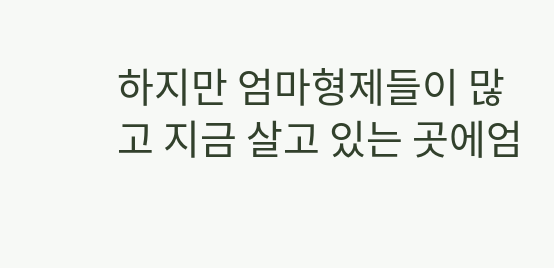하지만 엄마형제들이 많고 지금 살고 있는 곳에엄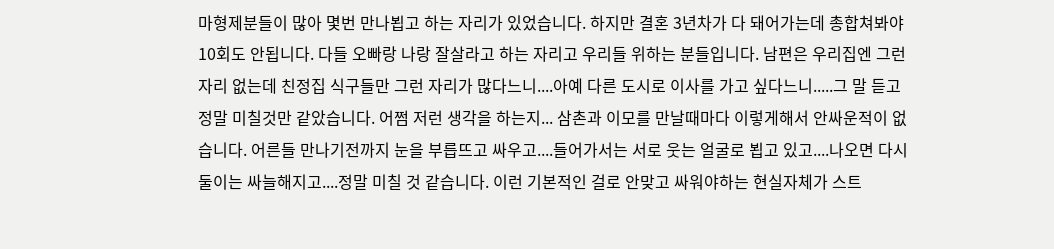마형제분들이 많아 몇번 만나뵙고 하는 자리가 있었습니다. 하지만 결혼 3년차가 다 돼어가는데 총합쳐봐야 10회도 안됩니다. 다들 오빠랑 나랑 잘살라고 하는 자리고 우리들 위하는 분들입니다. 남편은 우리집엔 그런 자리 없는데 친정집 식구들만 그런 자리가 많다느니....아예 다른 도시로 이사를 가고 싶다느니.....그 말 듣고 정말 미칠것만 같았습니다. 어쩜 저런 생각을 하는지... 삼촌과 이모를 만날때마다 이렇게해서 안싸운적이 없습니다. 어른들 만나기전까지 눈을 부릅뜨고 싸우고....들어가서는 서로 웃는 얼굴로 뵙고 있고....나오면 다시 둘이는 싸늘해지고....정말 미칠 것 같습니다. 이런 기본적인 걸로 안맞고 싸워야하는 현실자체가 스트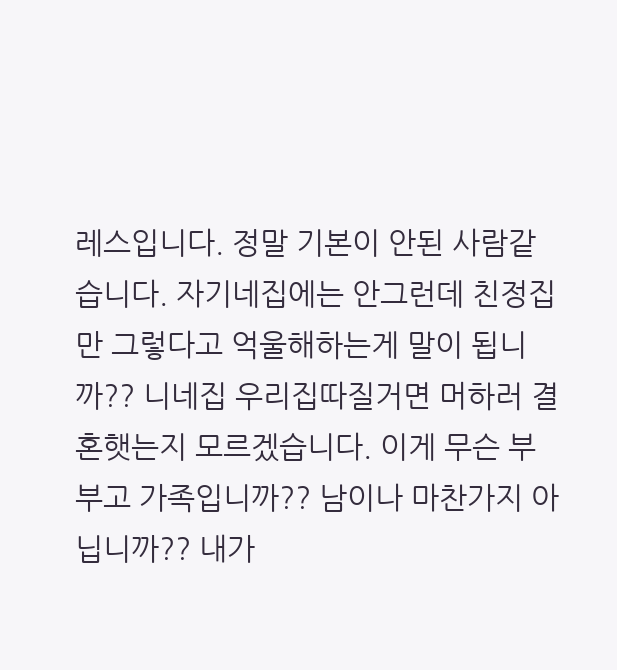레스입니다. 정말 기본이 안된 사람같습니다. 자기네집에는 안그런데 친정집만 그렇다고 억울해하는게 말이 됩니까?? 니네집 우리집따질거면 머하러 결혼햇는지 모르겠습니다. 이게 무슨 부부고 가족입니까?? 남이나 마찬가지 아닙니까?? 내가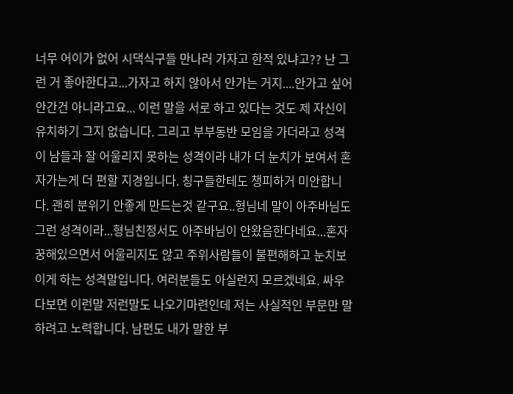너무 어이가 없어 시댁식구들 만나러 가자고 한적 있냐고?? 난 그런 거 좋아한다고...가자고 하지 않아서 안가는 거지....안가고 싶어 안간건 아니라고요... 이런 말을 서로 하고 있다는 것도 제 자신이 유치하기 그지 없습니다. 그리고 부부동반 모임을 가더라고 성격이 남들과 잘 어울리지 못하는 성격이라 내가 더 눈치가 보여서 혼자가는게 더 편할 지경입니다. 칭구들한테도 챙피하거 미안합니다. 괜히 분위기 안좋게 만드는것 같구요..형님네 말이 아주바님도 그런 성격이라...형님친정서도 아주바님이 안왔음한다네요...혼자 꿍해있으면서 어울리지도 않고 주위사람들이 불편해하고 눈치보이게 하는 성격말입니다. 여러분들도 아실런지 모르겠네요. 싸우다보면 이런말 저런말도 나오기마련인데 저는 사실적인 부문만 말하려고 노력합니다. 남편도 내가 말한 부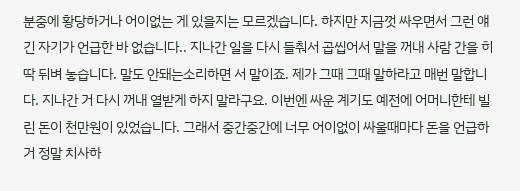분중에 황당하거나 어이없는 게 있을지는 모르겠습니다. 하지만 지금껏 싸우면서 그런 얘긴 자기가 언급한 바 없습니다.. 지나간 일을 다시 들춰서 곱씹어서 말을 꺼내 사람 간을 히딱 뒤벼 놓습니다. 말도 안돼는소리하면 서 말이죠. 제가 그때 그때 말하라고 매번 말합니다. 지나간 거 다시 꺼내 열받게 하지 말라구요. 이번엔 싸운 계기도 예전에 어머니한테 빌린 돈이 천만원이 있었습니다. 그래서 중간중간에 너무 어이없이 싸울때마다 돈을 언급하거 정말 치사하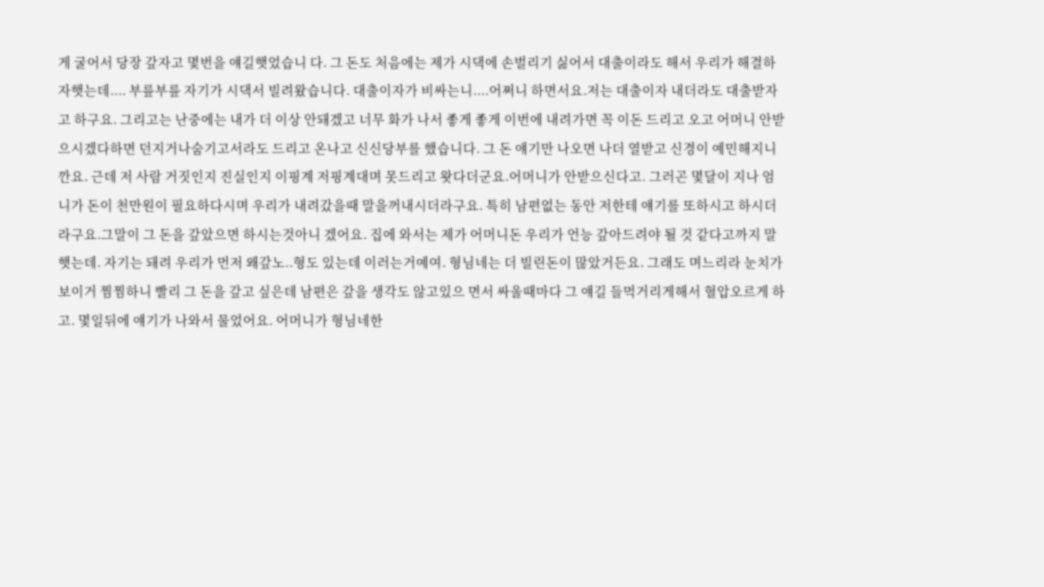게 굴어서 당장 갚자고 몇번을 얘길햇었습니 다. 그 돈도 처음에는 제가 시댁에 손벌리기 싫어서 대출이라도 해서 우리가 해결하자햇는데.... 부릎부릎 자기가 시댁서 빌려왔습니다. 대출이자가 비싸는니....어쩌니 하면서요.저는 대출이자 내더라도 대출받자고 하구요. 그리고는 난중에는 내가 더 이상 안돼겠고 너무 화가 나서 좋게 좋게 이번에 내려가면 꼭 이돈 드리고 오고 어머니 안받으시겠다하면 던지거나숨기고서라도 드리고 온나고 신신당부를 했습니다. 그 돈 얘기만 나오면 나더 열받고 신경이 예민해지니깐요. 근데 저 사람 거짓인지 진실인지 이핑계 저핑계대며 못드리고 왓다더군요.어머니가 안받으신다고. 그러곤 몇달이 지나 엄니가 돈이 천만원이 필요하다시며 우리가 내려갔을때 말을꺼내시더라구요. 특히 남편없는 동안 저한테 얘기를 또하시고 하시더라구요.그말이 그 돈을 갚았으면 하시는것아니 겠어요. 집에 와서는 제가 어머니돈 우리가 언능 갚아드려야 될 것 같다고까지 말햇는데. 자기는 돼려 우리가 먼저 왜갚노..형도 있는데 이러는거예여. 형님네는 더 빌린돈이 많았거든요. 그래도 며느리라 눈치가 보이거 찜찜하니 빨리 그 돈을 갚고 싶은데 남편은 갚을 생각도 않고있으 면서 싸울때마다 그 얘길 들먹거리게해서 혈압오르게 하고. 몇일뒤에 얘기가 나와서 물었어요. 어머니가 형님네한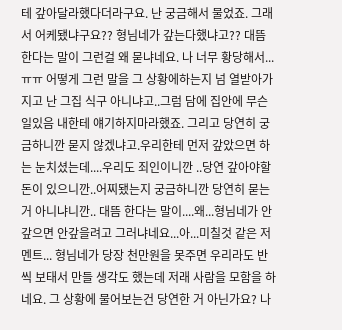테 갚아달라했다더라구요. 난 궁금해서 물었죠. 그래서 어케됐냐구요?? 형님네가 갚는다했냐고?? 대뜸 한다는 말이 그런걸 왜 묻냐네요. 나 너무 황당해서...ㅠㅠ 어떻게 그런 말을 그 상황에하는지 넘 열받아가지고 난 그집 식구 아니냐고..그럼 담에 집안에 무슨일있음 내한테 얘기하지마라했죠. 그리고 당연히 궁금하니깐 묻지 않겠냐고.우리한테 먼저 갚았으면 하는 눈치셨는데....우리도 죄인이니깐 ..당연 갚아야할 돈이 있으니깐..어찌됐는지 궁금하니깐 당연히 묻는거 아니냐니깐.. 대뜸 한다는 말이....왜...형님네가 안갚으면 안갚을려고 그러냐네요...아...미칠것 같은 저 멘트... 형님네가 당장 천만원을 못주면 우리라도 반씩 보태서 만들 생각도 했는데 저래 사람을 모함을 하네요. 그 상황에 물어보는건 당연한 거 아닌가요? 나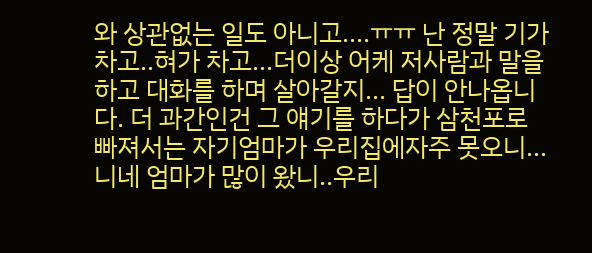와 상관없는 일도 아니고....ㅠㅠ 난 정말 기가 차고..혀가 차고...더이상 어케 저사람과 말을 하고 대화를 하며 살아갈지... 답이 안나옵니다. 더 과간인건 그 얘기를 하다가 삼천포로 빠져서는 자기엄마가 우리집에자주 못오니...니네 엄마가 많이 왔니..우리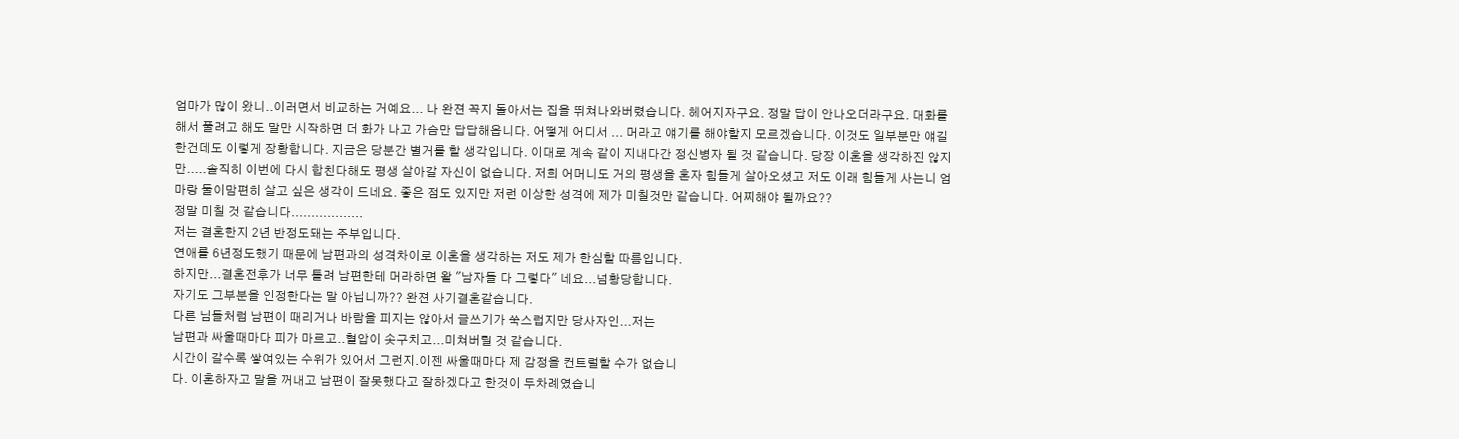엄마가 많이 왔니..이러면서 비교하는 거예요... 나 완젼 꼭지 돌아서는 집을 뛰쳐나와버렸습니다. 헤어지자구요. 정말 답이 안나오더라구요. 대화를 해서 풀려고 해도 말만 시작하면 더 화가 나고 가슴만 답답해옵니다. 어떻게 어디서 ... 머라고 얘기를 해야할지 모르겠습니다. 이것도 일부분만 얘길 한건데도 이렇게 장황합니다. 지금은 당분간 별거를 할 생각입니다. 이대로 계속 같이 지내다간 정신병자 될 것 같습니다. 당장 이혼을 생각하진 않지만.....솔직히 이번에 다시 합친다해도 평생 살아갈 자신이 없습니다. 저희 어머니도 거의 평생을 혼자 힘들게 살아오셨고 저도 이래 힘들게 사는니 엄마랑 둘이맘편히 살고 싶은 생각이 드네요. 좋은 점도 있지만 저런 이상한 성격에 제가 미칠것만 같습니다. 어찌해야 될까요??
정말 미칠 것 같습니다..................
저는 결혼한지 2년 반정도돼는 주부입니다.
연애를 6년정도했기 때문에 남편과의 성격차이로 이혼을 생각하는 저도 제가 한심할 따름입니다.
하지만...결혼전후가 너무 틀려 남편한테 머라하면 왈 "남자들 다 그렇다" 네요...넘황당합니다.
자기도 그부분을 인정한다는 말 아닙니까?? 완젼 사기결혼같습니다.
다른 님들처럼 남편이 때리거나 바람을 피지는 않아서 글쓰기가 쑥스럽지만 당사자인...저는
남편과 싸울때마다 피가 마르고..혈압이 솟구치고...미쳐버릴 것 같습니다.
시간이 갈수록 쌓여있는 수위가 있어서 그런지.이젠 싸울때마다 제 감정을 컨트럴할 수가 없습니
다. 이혼하자고 말을 꺼내고 남편이 잘못했다고 잘하겠다고 한것이 두차례였습니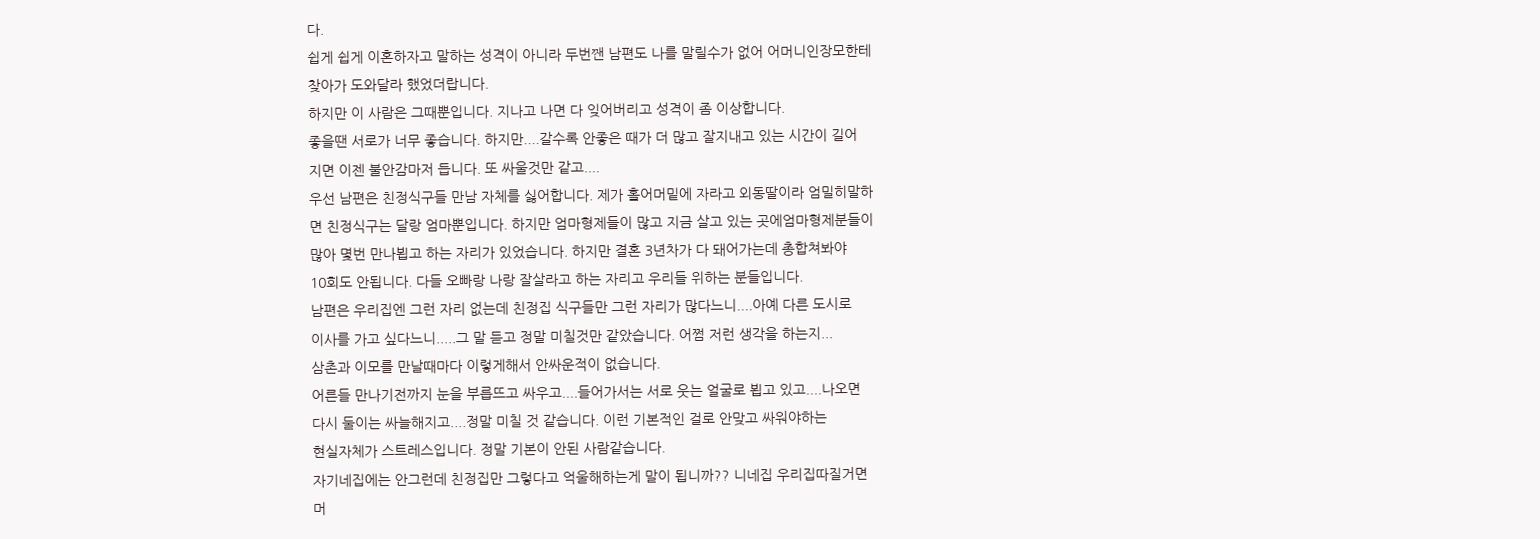다.
쉽게 쉽게 이혼하자고 말하는 성격이 아니라 두번짼 남편도 나를 말릴수가 없어 어머니인장모한테
찾아가 도와달라 했었더랍니다.
하지만 이 사람은 그때뿐입니다. 지나고 나면 다 잊어버리고 성격이 좀 이상합니다.
좋을땐 서로가 너무 좋습니다. 하지만....갈수록 안좋은 때가 더 많고 잘지내고 있는 시간이 길어
지면 이젠 불안감마저 듭니다. 또 싸울것만 같고....
우선 남편은 친정식구들 만남 자체를 싫어합니다. 제가 홀어머밑에 자라고 외동딸이라 엄밀히말하
면 친정식구는 달랑 엄마뿐입니다. 하지만 엄마형제들이 많고 지금 살고 있는 곳에엄마형제분들이
많아 몇번 만나뵙고 하는 자리가 있었습니다. 하지만 결혼 3년차가 다 돼어가는데 총합쳐봐야
10회도 안됩니다. 다들 오빠랑 나랑 잘살라고 하는 자리고 우리들 위하는 분들입니다.
남편은 우리집엔 그런 자리 없는데 친정집 식구들만 그런 자리가 많다느니....아예 다른 도시로
이사를 가고 싶다느니.....그 말 듣고 정말 미칠것만 같았습니다. 어쩜 저런 생각을 하는지...
삼촌과 이모를 만날때마다 이렇게해서 안싸운적이 없습니다.
어른들 만나기전까지 눈을 부릅뜨고 싸우고....들어가서는 서로 웃는 얼굴로 뵙고 있고....나오면
다시 둘이는 싸늘해지고....정말 미칠 것 같습니다. 이런 기본적인 걸로 안맞고 싸워야하는
현실자체가 스트레스입니다. 정말 기본이 안된 사람같습니다.
자기네집에는 안그런데 친정집만 그렇다고 억울해하는게 말이 됩니까?? 니네집 우리집따질거면
머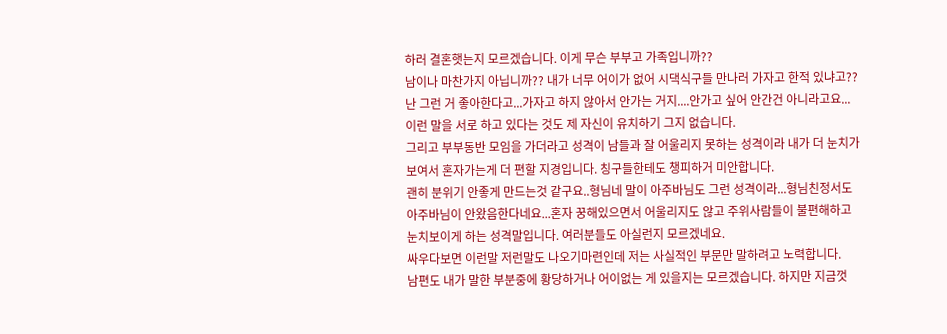하러 결혼햇는지 모르겠습니다. 이게 무슨 부부고 가족입니까??
남이나 마찬가지 아닙니까?? 내가 너무 어이가 없어 시댁식구들 만나러 가자고 한적 있냐고??
난 그런 거 좋아한다고...가자고 하지 않아서 안가는 거지....안가고 싶어 안간건 아니라고요...
이런 말을 서로 하고 있다는 것도 제 자신이 유치하기 그지 없습니다.
그리고 부부동반 모임을 가더라고 성격이 남들과 잘 어울리지 못하는 성격이라 내가 더 눈치가
보여서 혼자가는게 더 편할 지경입니다. 칭구들한테도 챙피하거 미안합니다.
괜히 분위기 안좋게 만드는것 같구요..형님네 말이 아주바님도 그런 성격이라...형님친정서도
아주바님이 안왔음한다네요...혼자 꿍해있으면서 어울리지도 않고 주위사람들이 불편해하고
눈치보이게 하는 성격말입니다. 여러분들도 아실런지 모르겠네요.
싸우다보면 이런말 저런말도 나오기마련인데 저는 사실적인 부문만 말하려고 노력합니다.
남편도 내가 말한 부분중에 황당하거나 어이없는 게 있을지는 모르겠습니다. 하지만 지금껏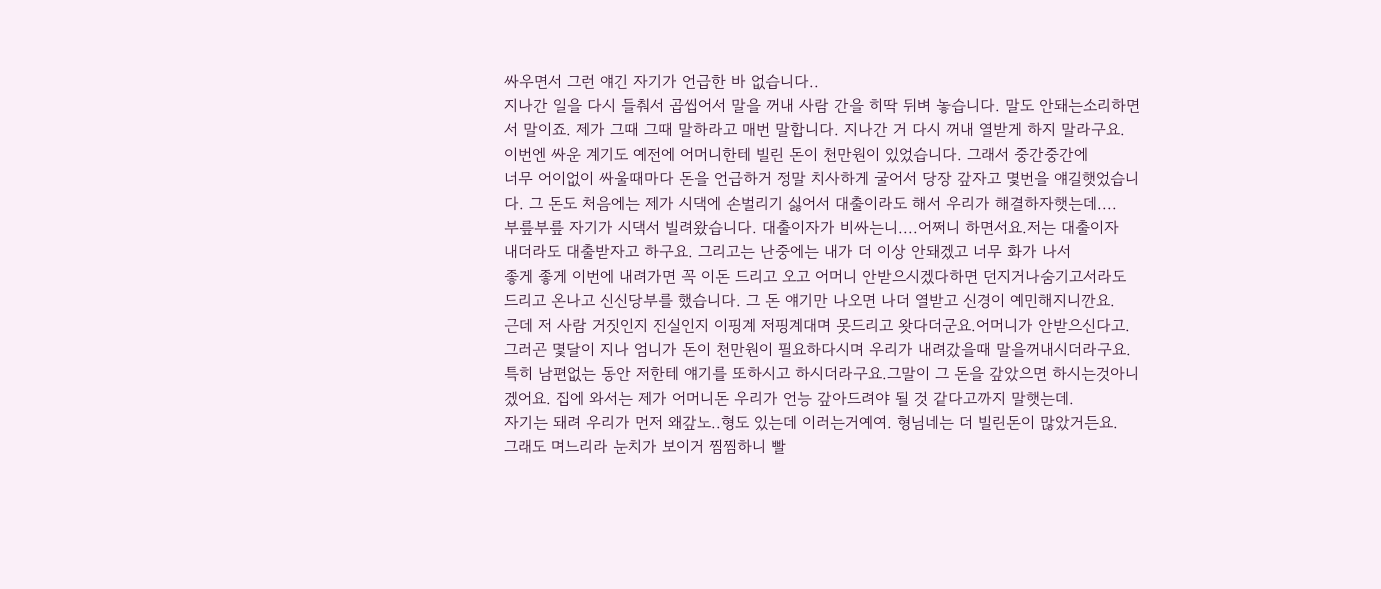싸우면서 그런 얘긴 자기가 언급한 바 없습니다..
지나간 일을 다시 들춰서 곱씹어서 말을 꺼내 사람 간을 히딱 뒤벼 놓습니다. 말도 안돼는소리하면
서 말이죠. 제가 그때 그때 말하라고 매번 말합니다. 지나간 거 다시 꺼내 열받게 하지 말라구요.
이번엔 싸운 계기도 예전에 어머니한테 빌린 돈이 천만원이 있었습니다. 그래서 중간중간에
너무 어이없이 싸울때마다 돈을 언급하거 정말 치사하게 굴어서 당장 갚자고 몇번을 얘길햇었습니
다. 그 돈도 처음에는 제가 시댁에 손벌리기 싫어서 대출이라도 해서 우리가 해결하자햇는데....
부릎부릎 자기가 시댁서 빌려왔습니다. 대출이자가 비싸는니....어쩌니 하면서요.저는 대출이자
내더라도 대출받자고 하구요. 그리고는 난중에는 내가 더 이상 안돼겠고 너무 화가 나서
좋게 좋게 이번에 내려가면 꼭 이돈 드리고 오고 어머니 안받으시겠다하면 던지거나숨기고서라도
드리고 온나고 신신당부를 했습니다. 그 돈 얘기만 나오면 나더 열받고 신경이 예민해지니깐요.
근데 저 사람 거짓인지 진실인지 이핑계 저핑계대며 못드리고 왓다더군요.어머니가 안받으신다고.
그러곤 몇달이 지나 엄니가 돈이 천만원이 필요하다시며 우리가 내려갔을때 말을꺼내시더라구요.
특히 남편없는 동안 저한테 얘기를 또하시고 하시더라구요.그말이 그 돈을 갚았으면 하시는것아니
겠어요. 집에 와서는 제가 어머니돈 우리가 언능 갚아드려야 될 것 같다고까지 말햇는데.
자기는 돼려 우리가 먼저 왜갚노..형도 있는데 이러는거예여. 형님네는 더 빌린돈이 많았거든요.
그래도 며느리라 눈치가 보이거 찜찜하니 빨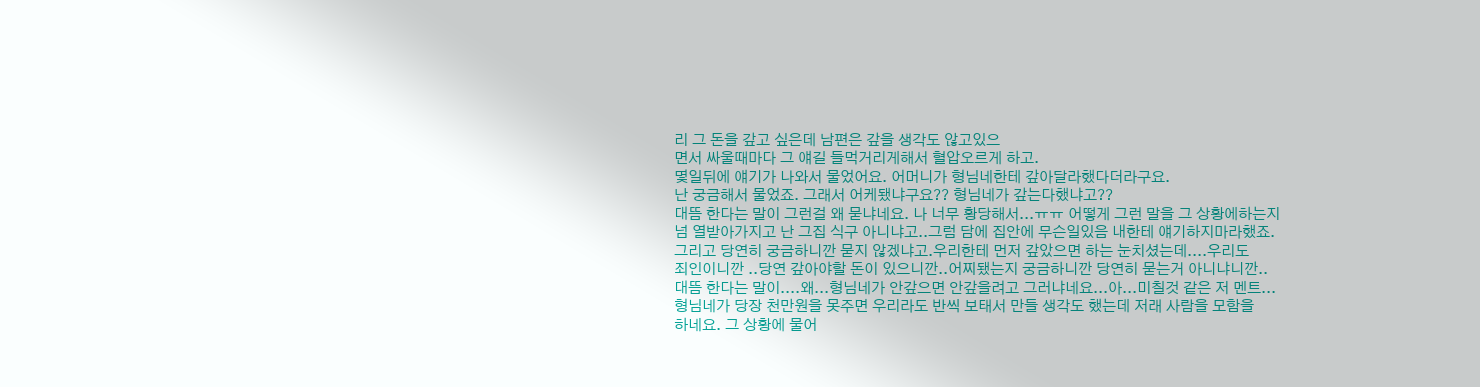리 그 돈을 갚고 싶은데 남편은 갚을 생각도 않고있으
면서 싸울때마다 그 얘길 들먹거리게해서 혈압오르게 하고.
몇일뒤에 얘기가 나와서 물었어요. 어머니가 형님네한테 갚아달라했다더라구요.
난 궁금해서 물었죠. 그래서 어케됐냐구요?? 형님네가 갚는다했냐고??
대뜸 한다는 말이 그런걸 왜 묻냐네요. 나 너무 황당해서...ㅠㅠ 어떻게 그런 말을 그 상황에하는지
넘 열받아가지고 난 그집 식구 아니냐고..그럼 담에 집안에 무슨일있음 내한테 얘기하지마라했죠.
그리고 당연히 궁금하니깐 묻지 않겠냐고.우리한테 먼저 갚았으면 하는 눈치셨는데....우리도
죄인이니깐 ..당연 갚아야할 돈이 있으니깐..어찌됐는지 궁금하니깐 당연히 묻는거 아니냐니깐..
대뜸 한다는 말이....왜...형님네가 안갚으면 안갚을려고 그러냐네요...아...미칠것 같은 저 멘트...
형님네가 당장 천만원을 못주면 우리라도 반씩 보태서 만들 생각도 했는데 저래 사람을 모함을
하네요. 그 상황에 물어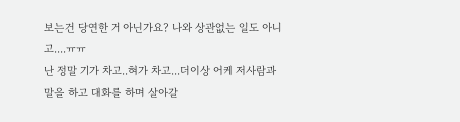보는건 당연한 거 아닌가요? 나와 상관없는 일도 아니고....ㅠㅠ
난 정말 기가 차고..혀가 차고...더이상 어케 저사람과 말을 하고 대화를 하며 살아갈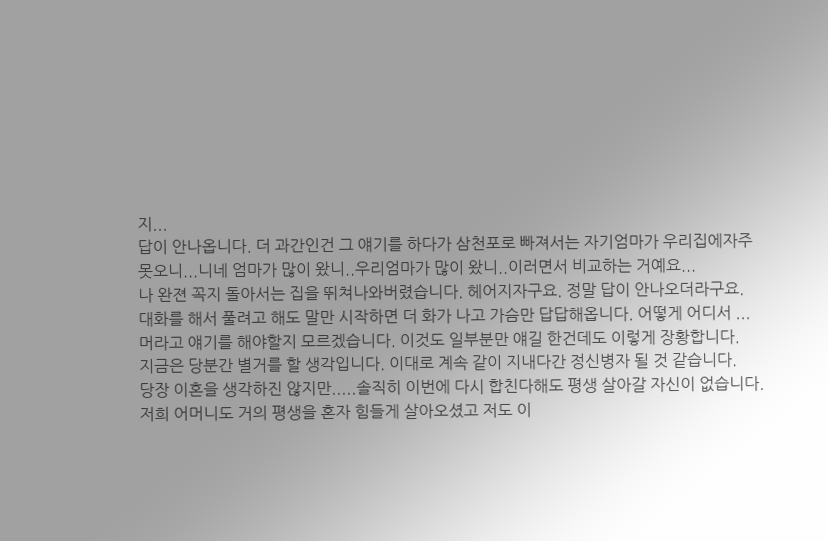지...
답이 안나옵니다. 더 과간인건 그 얘기를 하다가 삼천포로 빠져서는 자기엄마가 우리집에자주
못오니...니네 엄마가 많이 왔니..우리엄마가 많이 왔니..이러면서 비교하는 거예요...
나 완젼 꼭지 돌아서는 집을 뛰쳐나와버렸습니다. 헤어지자구요. 정말 답이 안나오더라구요.
대화를 해서 풀려고 해도 말만 시작하면 더 화가 나고 가슴만 답답해옵니다. 어떻게 어디서 ...
머라고 얘기를 해야할지 모르겠습니다. 이것도 일부분만 얘길 한건데도 이렇게 장황합니다.
지금은 당분간 별거를 할 생각입니다. 이대로 계속 같이 지내다간 정신병자 될 것 같습니다.
당장 이혼을 생각하진 않지만.....솔직히 이번에 다시 합친다해도 평생 살아갈 자신이 없습니다.
저희 어머니도 거의 평생을 혼자 힘들게 살아오셨고 저도 이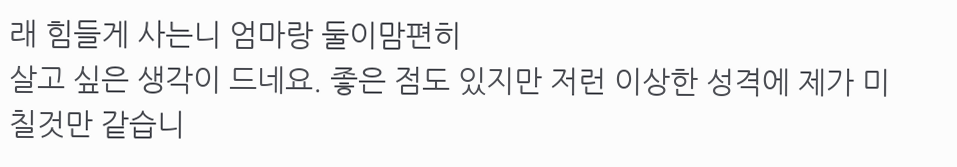래 힘들게 사는니 엄마랑 둘이맘편히
살고 싶은 생각이 드네요. 좋은 점도 있지만 저런 이상한 성격에 제가 미칠것만 같습니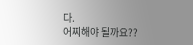다.
어찌해야 될까요??